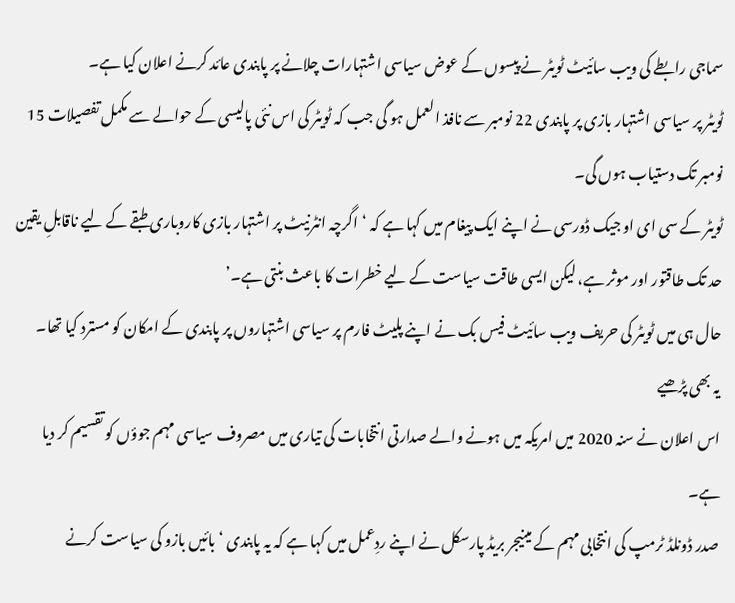سماجی رابطے کی ویب سائیٹ ٹویٹر نے پیسوں کے عوض سیاسی اشتہارات چلانے پر پابندی عائد کرنے اعلان کیا ہے۔
ٹویٹر پر سیاسی اشتہار بازی پر پابندی 22 نومبر سے نافذ العمل ہو گی جب کہ ٹویٹر کی اس نئی پالیسی کے حوالے سے مکمل تفصیلات 15 نومبر تک دستیاب ہوں گی۔
ٹویٹر کے سی ای او جیک ڈورسی نے اپنے ایک پیغام میں کہا ہے کہ ‘اگرچہ انٹرنیٹ پر اشتہار بازی کاروباری طبقے کے لیے ناقابلِ یقین حد تک طاقتور اور موثر ہے، لیکن ایسی طاقت سیاست کے لیے خطرات کا باعث بنتی ہے۔’
حال ہی میں ٹویٹر کی حریف ویب سائیٹ فیس بک نے اپنے پلیٹ فارم پر سیاسی اشتہاروں پر پابندی کے امکان کو مسترد کیا تھا۔
یہ بھی پڑھیے
اس اعلان نے سنہ 2020 میں امریکہ میں ہونے والے صدارتی انتخابات کی تیاری میں مصروف سیاسی مہم جوؤں کو تقسیم کر دیا ہے۔
صدر ڈونلڈ ٹرمپ کی انتخابی مہم کے مینیجر بریڈ پارسکل نے اپنے ردِعمل میں کہا ہے کہ یہ پابندی ‘بائیں بازو کی سیاست کرنے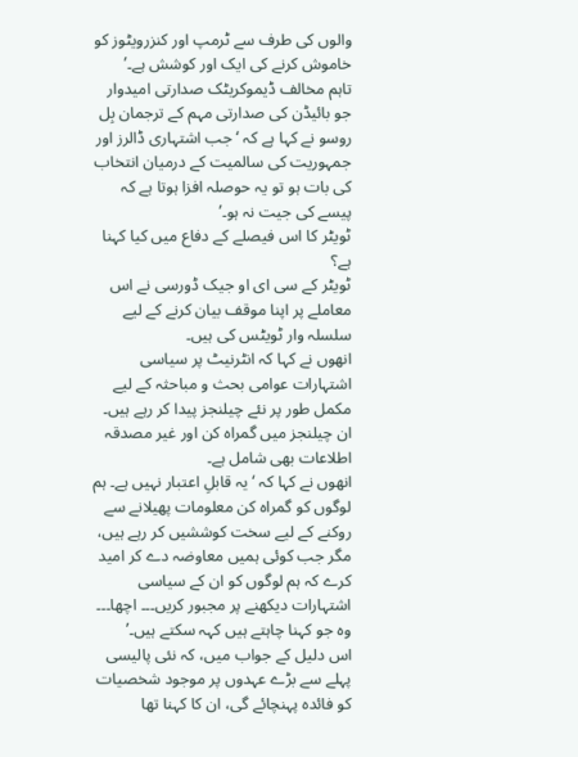والوں کی طرف سے ٹرمپ اور کنزرویٹوز کو خاموش کرنے کی ایک اور کوشش ہے۔’
تاہم مخالف ڈیموکریٹک صدارتی امیدوار جو بائیڈن کی صدارتی مہم کے ترجمان بِل روسو نے کہا ہے کہ ‘جب اشتہاری ڈالرز اور جمہوریت کی سالمیت کے درمیان انتخاب کی بات ہو تو یہ حوصلہ افزا ہوتا ہے کہ پیسے کی جیت نہ ہو۔’
ٹویٹر کا اس فیصلے کے دفاع میں کیا کہنا ہے؟
ٹویٹر کے سی ای او جیک ڈورسی نے اس معاملے پر اپنا موقف بیان کرنے کے لیے سلسلہ وار ٹویٹس کی ہیں۔
انھوں نے کہا کہ انٹرنیٹ پر سیاسی اشتہارات عوامی بحث و مباحثہ کے لیے مکمل طور پر نئے چیلنجز پیدا کر رہے ہیں۔
ان چیلنجز میں گمراہ کن اور غیر مصدقہ اطلاعات بھی شامل ہے۔
انھوں نے کہا کہ ‘یہ قابلِ اعتبار نہیں ہے۔ ہم لوگوں کو گمراہ کن معلومات پھیلانے سے روکنے کے لیے سخت کوششیں کر رہے ہیں، مگر جب کوئی ہمیں معاوضہ دے کر امید کرے کہ ہم لوگوں کو ان کے سیاسی اشتہارات دیکھنے پر مجبور کریں۔۔۔ اچھا۔۔۔ وہ جو کہنا چاہتے ہیں کہہ سکتے ہیں۔’
اس دلیل کے جواب میں، کہ نئی پالیسی پہلے سے بڑے عہدوں پر موجود شخصیات کو فائدہ پہنچائے گی، ان کا کہنا تھا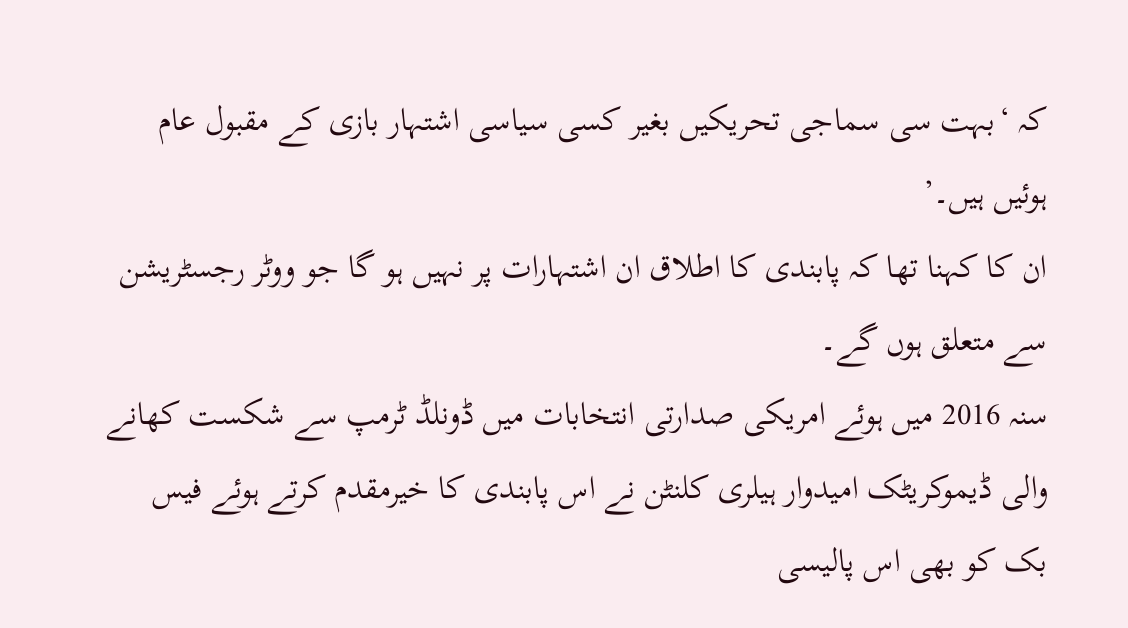کہ ‘بہت سی سماجی تحریکیں بغیر کسی سیاسی اشتہار بازی کے مقبول عام ہوئیں ہیں۔’
ان کا کہنا تھا کہ پابندی کا اطلاق ان اشتہارات پر نہیں ہو گا جو ووٹر رجسٹریشن سے متعلق ہوں گے۔
سنہ 2016 میں ہوئے امریکی صدارتی انتخابات میں ڈونلڈ ٹرمپ سے شکست کھانے والی ڈیموکریٹک امیدوار ہیلری کلنٹن نے اس پابندی کا خیرمقدم کرتے ہوئے فیس بک کو بھی اس پالیسی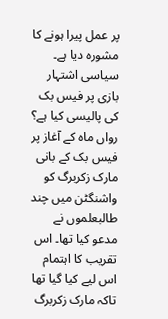پر عمل پیرا ہونے کا مشورہ دیا ہے۔
سیاسی اشتہار بازی پر فیس بک کی پالیسی کیا ہے؟
رواں ماہ کے آغاز پر فیس بک کے بانی مارک زکربرگ کو واشنگٹن میں چند طالبعلموں نے مدعو کیا تھا۔ اس تقریب کا اہتمام اس لیے کیا گیا تھا تاکہ مارک زکربرگ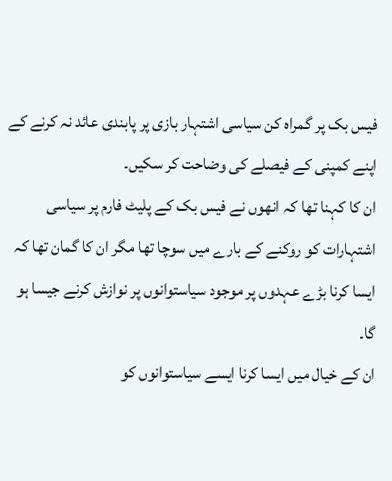فیس بک پر گمراہ کن سیاسی اشتہار بازی پر پابندی عائد نہ کرنے کے اپنے کمپنی کے فیصلے کی وضاحت کر سکیں۔
ان کا کہنا تھا کہ انھوں نے فیس بک کے پلیٹ فارم پر سیاسی اشتہارات کو روکنے کے بارے میں سوچا تھا مگر ان کا گمان تھا کہ ایسا کرنا بڑے عہدوں پر موجود سیاستوانوں پر نوازش کرنے جیسا ہو گا۔
ان کے خیال میں ایسا کرنا ایسے سیاستوانوں کو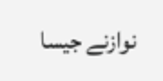نوازنے جیسا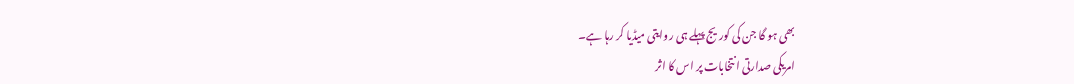بھی ہو گا جن کی کوریج پہلے ہی روایتی میڈیا کر رہا ہے۔
امریکی صدارتی انتخابات پر اس کا اثر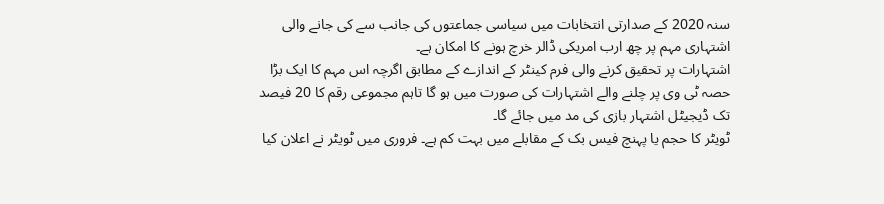سنہ 2020 کے صدارتی انتخابات میں سیاسی جماعتوں کی جانب سے کی جانے والی اشتہاری مہم پر چھ ارب امریکی ڈالر خرچ ہونے کا امکان ہے۔
اشتہارات پر تحقیق کرنے والی فرم کینٹر کے اندازے کے مطابق اگرچہ اس مہم کا ایک بڑا حصہ ٹی وی پر چلنے والے اشتہارات کی صورت میں ہو گا تاہم مجموعی رقم کا 20 فیصد تک ڈیجیٹل اشتہار بازی کی مد میں جائے گا۔
ٹویٹر کا حجم یا پہنچ فیس بک کے مقابلے میں بہت کم ہے۔ فروری میں ٹویٹر نے اعلان کیا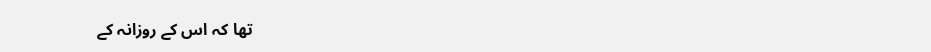تھا کہ اس کے روزانہ کے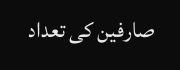صارفین کی تعداد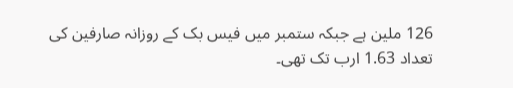126 ملین ہے جبکہ ستمبر میں فیس بک کے روزانہ صارفین کی تعداد 1.63 ارب تک تھی۔